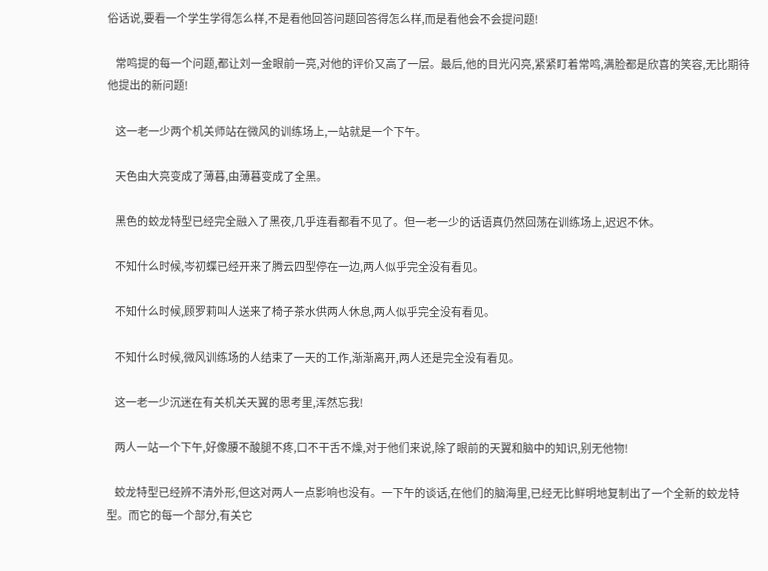俗话说,要看一个学生学得怎么样,不是看他回答问题回答得怎么样,而是看他会不会提问题!

    常鸣提的每一个问题,都让刘一金眼前一亮,对他的评价又高了一层。最后,他的目光闪亮,紧紧盯着常鸣,满脸都是欣喜的笑容,无比期待他提出的新问题!

    这一老一少两个机关师站在微风的训练场上,一站就是一个下午。

    天色由大亮变成了薄暮,由薄暮变成了全黑。

    黑色的蛟龙特型已经完全融入了黑夜,几乎连看都看不见了。但一老一少的话语真仍然回荡在训练场上,迟迟不休。

    不知什么时候,岑初蝶已经开来了腾云四型停在一边,两人似乎完全没有看见。

    不知什么时候,顾罗莉叫人送来了椅子茶水供两人休息,两人似乎完全没有看见。

    不知什么时候,微风训练场的人结束了一天的工作,渐渐离开,两人还是完全没有看见。

    这一老一少沉迷在有关机关天翼的思考里,浑然忘我!

    两人一站一个下午,好像腰不酸腿不疼,口不干舌不燥,对于他们来说,除了眼前的天翼和脑中的知识,别无他物!

    蛟龙特型已经辨不清外形,但这对两人一点影响也没有。一下午的谈话,在他们的脑海里,已经无比鲜明地复制出了一个全新的蛟龙特型。而它的每一个部分,有关它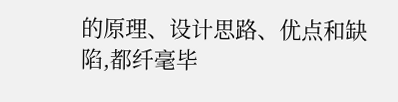的原理、设计思路、优点和缺陷,都纤毫毕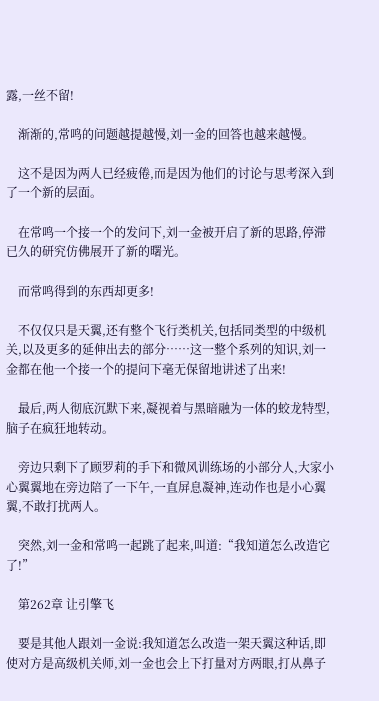露,一丝不留!

    渐渐的,常鸣的问题越提越慢,刘一金的回答也越来越慢。

    这不是因为两人已经疲倦,而是因为他们的讨论与思考深入到了一个新的层面。

    在常鸣一个接一个的发问下,刘一金被开启了新的思路,停滞已久的研究仿佛展开了新的曙光。

    而常鸣得到的东西却更多!

    不仅仅只是天翼,还有整个飞行类机关,包括同类型的中级机关,以及更多的延伸出去的部分……这一整个系列的知识,刘一金都在他一个接一个的提问下毫无保留地讲述了出来!

    最后,两人彻底沉默下来,凝视着与黑暗融为一体的蛟龙特型,脑子在疯狂地转动。

    旁边只剩下了顾罗莉的手下和微风训练场的小部分人,大家小心翼翼地在旁边陪了一下午,一直屏息凝神,连动作也是小心翼翼,不敢打扰两人。

    突然,刘一金和常鸣一起跳了起来,叫道:“我知道怎么改造它了!”

    第262章 让引擎飞

    要是其他人跟刘一金说:我知道怎么改造一架天翼这种话,即使对方是高级机关师,刘一金也会上下打量对方两眼,打从鼻子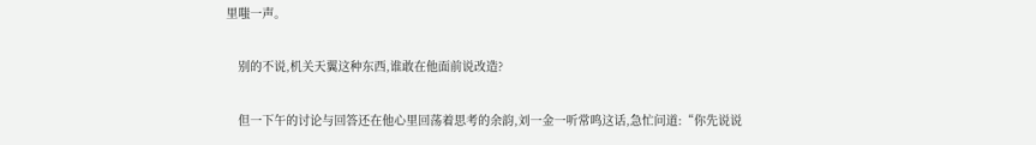里嗤一声。

    别的不说,机关天翼这种东西,谁敢在他面前说改造?

    但一下午的讨论与回答还在他心里回荡着思考的余韵,刘一金一听常鸣这话,急忙问道:“你先说说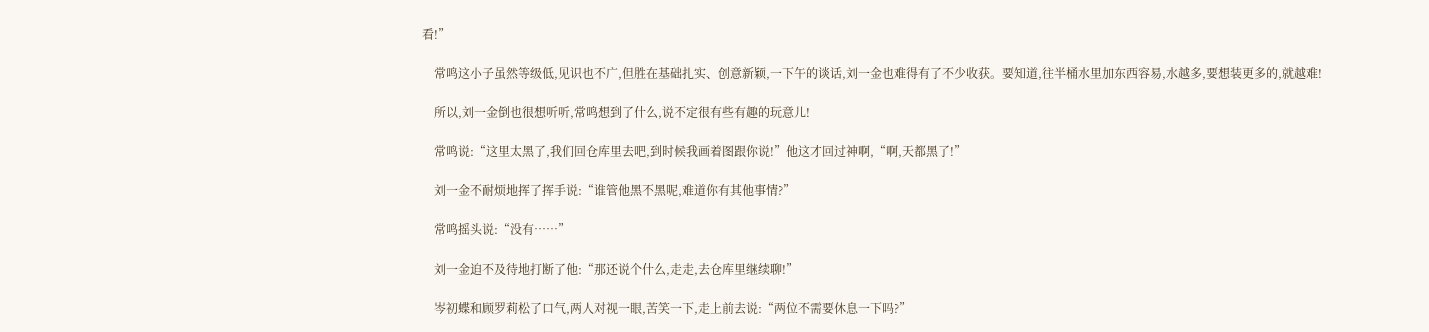看!”

    常鸣这小子虽然等级低,见识也不广,但胜在基础扎实、创意新颖,一下午的谈话,刘一金也难得有了不少收获。要知道,往半桶水里加东西容易,水越多,要想装更多的,就越难!

    所以,刘一金倒也很想听听,常鸣想到了什么,说不定很有些有趣的玩意儿!

    常鸣说:“这里太黑了,我们回仓库里去吧,到时候我画着图跟你说!”他这才回过神啊,“啊,天都黑了!”

    刘一金不耐烦地挥了挥手说:“谁管他黑不黑呢,难道你有其他事情?”

    常鸣摇头说:“没有……”

    刘一金迫不及待地打断了他:“那还说个什么,走走,去仓库里继续聊!”

    岑初蝶和顾罗莉松了口气,两人对视一眼,苦笑一下,走上前去说:“两位不需要休息一下吗?”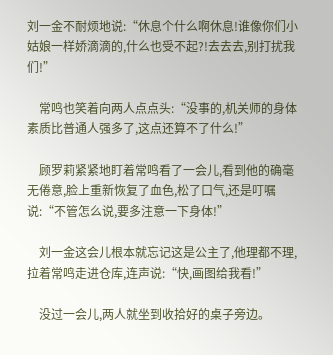刘一金不耐烦地说:“休息个什么啊休息!谁像你们小姑娘一样娇滴滴的,什么也受不起?!去去去,别打扰我们!”

    常鸣也笑着向两人点点头:“没事的,机关师的身体素质比普通人强多了,这点还算不了什么!”

    顾罗莉紧紧地盯着常鸣看了一会儿,看到他的确毫无倦意,脸上重新恢复了血色,松了口气,还是叮嘱说:“不管怎么说,要多注意一下身体!”

    刘一金这会儿根本就忘记这是公主了,他理都不理,拉着常鸣走进仓库,连声说:“快,画图给我看!”

    没过一会儿,两人就坐到收拾好的桌子旁边。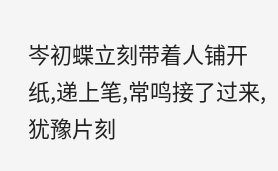岑初蝶立刻带着人铺开纸,递上笔,常鸣接了过来,犹豫片刻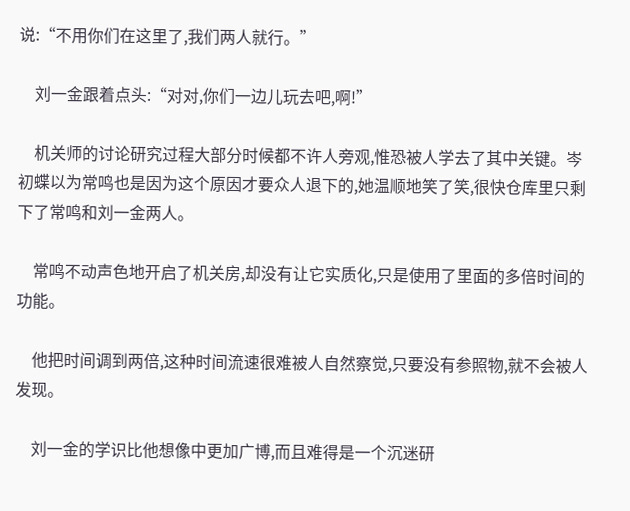说:“不用你们在这里了,我们两人就行。”

    刘一金跟着点头:“对对,你们一边儿玩去吧,啊!”

    机关师的讨论研究过程大部分时候都不许人旁观,惟恐被人学去了其中关键。岑初蝶以为常鸣也是因为这个原因才要众人退下的,她温顺地笑了笑,很快仓库里只剩下了常鸣和刘一金两人。

    常鸣不动声色地开启了机关房,却没有让它实质化,只是使用了里面的多倍时间的功能。

    他把时间调到两倍,这种时间流速很难被人自然察觉,只要没有参照物,就不会被人发现。

    刘一金的学识比他想像中更加广博,而且难得是一个沉迷研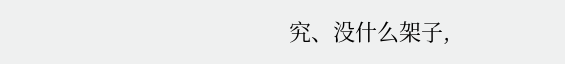究、没什么架子,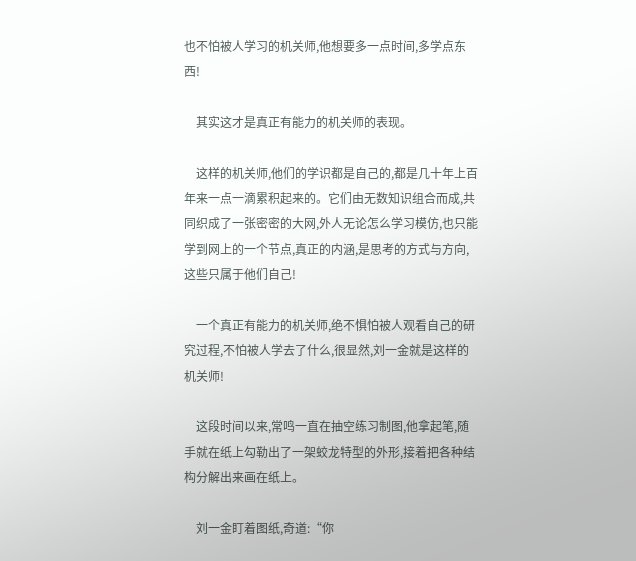也不怕被人学习的机关师,他想要多一点时间,多学点东西!

    其实这才是真正有能力的机关师的表现。

    这样的机关师,他们的学识都是自己的,都是几十年上百年来一点一滴累积起来的。它们由无数知识组合而成,共同织成了一张密密的大网,外人无论怎么学习模仿,也只能学到网上的一个节点,真正的内涵,是思考的方式与方向,这些只属于他们自己!

    一个真正有能力的机关师,绝不惧怕被人观看自己的研究过程,不怕被人学去了什么,很显然,刘一金就是这样的机关师!

    这段时间以来,常鸣一直在抽空练习制图,他拿起笔,随手就在纸上勾勒出了一架蛟龙特型的外形,接着把各种结构分解出来画在纸上。

    刘一金盯着图纸,奇道:“你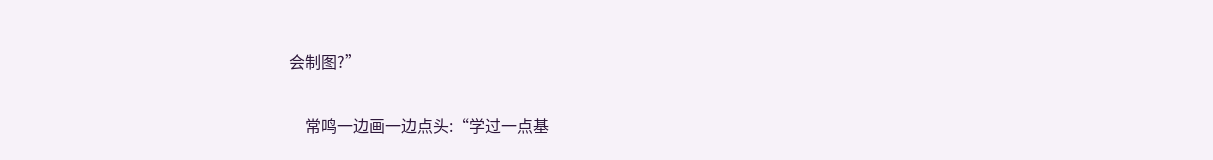会制图?”

    常鸣一边画一边点头:“学过一点基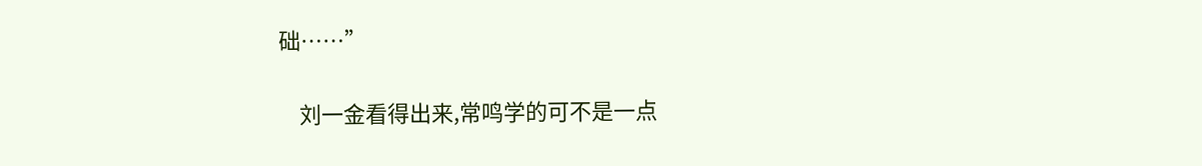础……”

    刘一金看得出来,常鸣学的可不是一点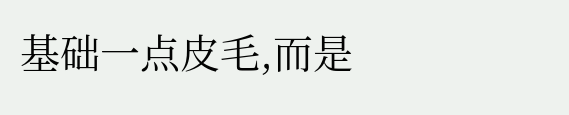基础一点皮毛,而是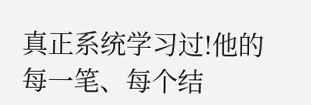真正系统学习过!他的每一笔、每个结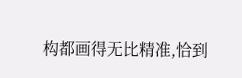构都画得无比精准,恰到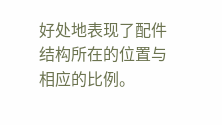好处地表现了配件结构所在的位置与相应的比例。